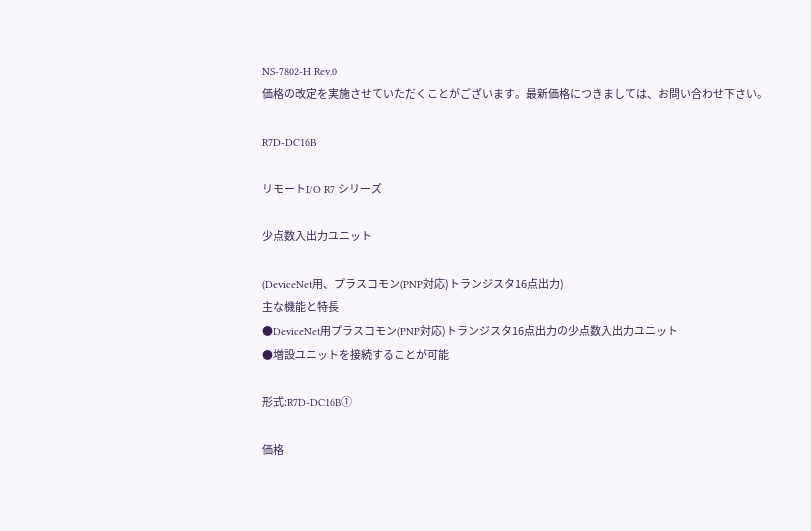NS-7802-H Rev.0
価格の改定を実施させていただくことがございます。最新価格につきましては、お問い合わせ下さい。

R7D-DC16B

リモートI/O R7 シリーズ

少点数入出力ユニット

(DeviceNet用、プラスコモン(PNP対応)トランジスタ16点出力)
主な機能と特長
●DeviceNet用プラスコモン(PNP対応)トランジスタ16点出力の少点数入出力ユニット
●増設ユニットを接続することが可能

形式:R7D-DC16B①

価格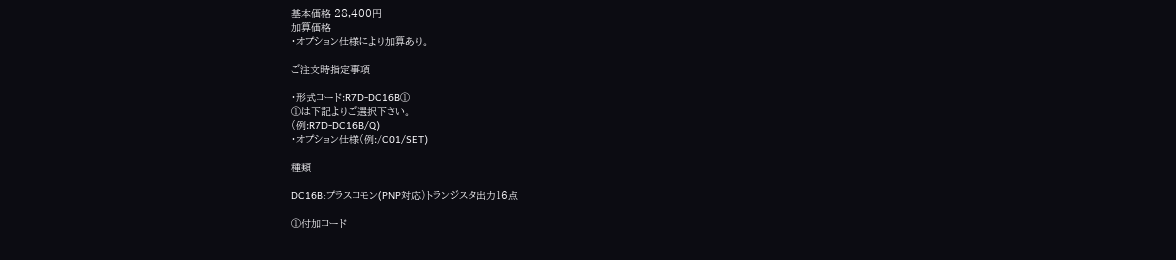基本価格 28,400円
加算価格
・オプション仕様により加算あり。

ご注文時指定事項

・形式コード:R7D-DC16B①
①は下記よりご選択下さい。
(例:R7D-DC16B/Q)
・オプション仕様(例:/C01/SET)

種類

DC16B:プラスコモン(PNP対応)トランジスタ出力16点

①付加コード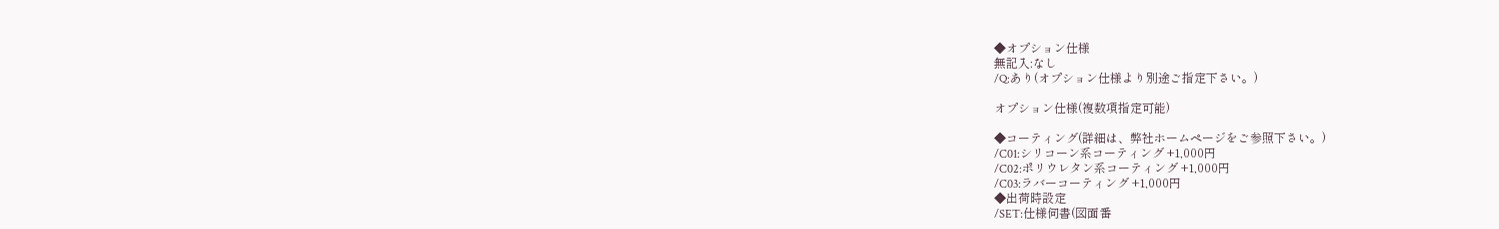◆オプション仕様
無記入:なし
/Q:あり(オプション仕様より別途ご指定下さい。)

オプション仕様(複数項指定可能)

◆コーティング(詳細は、弊社ホームページをご参照下さい。)
/C01:シリコーン系コーティング +1,000円
/C02:ポリウレタン系コーティング +1,000円
/C03:ラバーコーティング +1,000円
◆出荷時設定
/SET:仕様伺書(図面番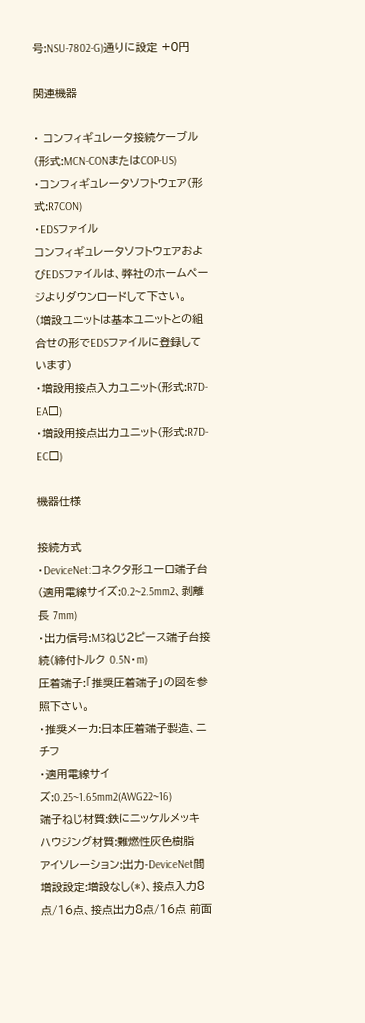号:NSU-7802-G)通りに設定 +0円

関連機器

・ コンフィギュレータ接続ケーブル
(形式:MCN-CONまたはCOP-US)
・コンフィギュレータソフトウェア(形式:R7CON)
・EDSファイル
コンフィギュレータソフトウェアおよびEDSファイルは、弊社のホームページよりダウンロードして下さい。
(増設ユニットは基本ユニットとの組合せの形でEDSファイルに登録しています)
・増設用接点入力ユニット(形式:R7D-EA□)
・増設用接点出力ユニット(形式:R7D-EC□)

機器仕様

接続方式
・DeviceNet:コネクタ形ユーロ端子台
(適用電線サイズ:0.2~2.5mm2、剥離長 7mm)
・出力信号:M3ねじ2ピース端子台接続(締付トルク 0.5N・m)
圧着端子:「推奨圧着端子」の図を参照下さい。
・推奨メーカ:日本圧着端子製造、ニチフ
・適用電線サイズ:0.25~1.65mm2(AWG22~16)
端子ねじ材質:鉄にニッケルメッキ
ハウジング材質:難燃性灰色樹脂
アイソレーション:出力-DeviceNet間
増設設定:増設なし(*)、接点入力8点/16点、接点出力8点/16点 前面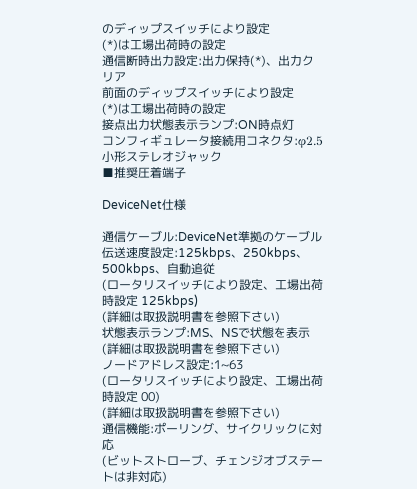のディップスイッチにより設定
(*)は工場出荷時の設定
通信断時出力設定:出力保持(*)、出力クリア
前面のディップスイッチにより設定
(*)は工場出荷時の設定
接点出力状態表示ランプ:ON時点灯
コンフィギュレータ接続用コネクタ:φ2.5小形ステレオジャック
■推奨圧着端子

DeviceNet仕様

通信ケーブル:DeviceNet準拠のケーブル
伝送速度設定:125kbps、250kbps、500kbps、自動追従
(ロータリスイッチにより設定、工場出荷時設定 125kbps)
(詳細は取扱説明書を参照下さい)
状態表示ランプ:MS、NSで状態を表示
(詳細は取扱説明書を参照下さい)
ノードアドレス設定:1~63
(ロータリスイッチにより設定、工場出荷時設定 00)
(詳細は取扱説明書を参照下さい)
通信機能:ポーリング、サイクリックに対応
(ビットストローブ、チェンジオブステートは非対応)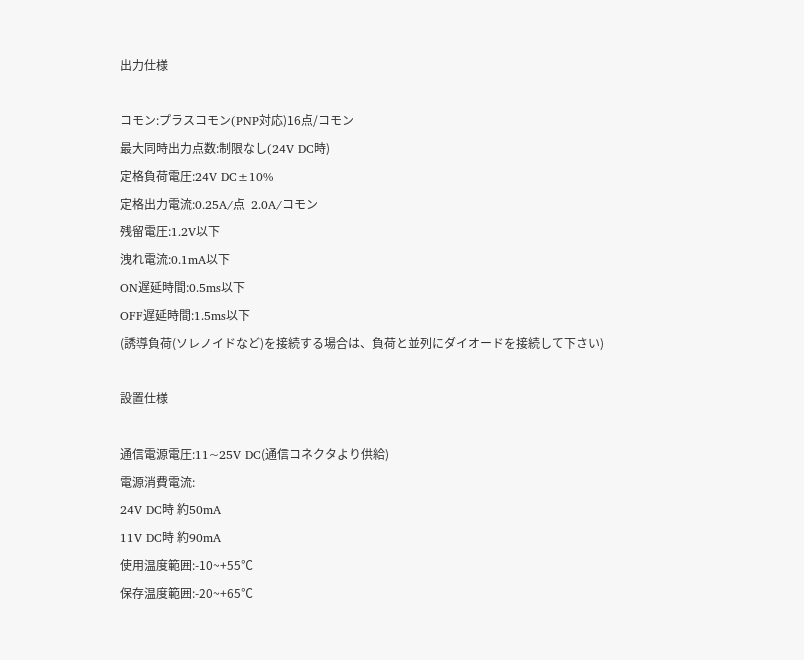出力仕様

コモン:プラスコモン(PNP対応)16点/コモン
最大同時出力点数:制限なし(24V DC時)
定格負荷電圧:24V DC±10%
定格出力電流:0.25A/点  2.0A/コモン
残留電圧:1.2V以下
洩れ電流:0.1mA以下
ON遅延時間:0.5ms以下
OFF遅延時間:1.5ms以下
(誘導負荷(ソレノイドなど)を接続する場合は、負荷と並列にダイオードを接続して下さい)

設置仕様

通信電源電圧:11~25V DC(通信コネクタより供給)
電源消費電流:
24V DC時 約50mA
11V DC時 約90mA
使用温度範囲:-10~+55℃
保存温度範囲:-20~+65℃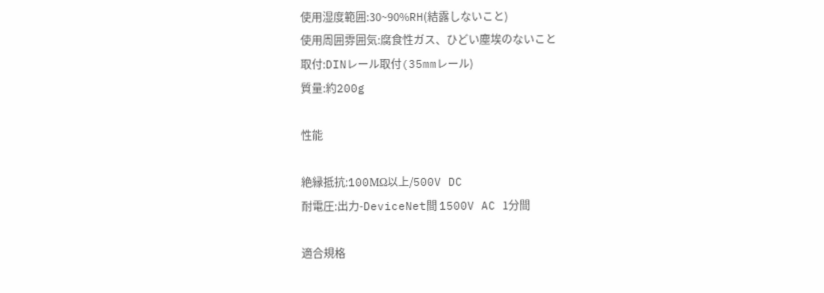使用湿度範囲:30~90%RH(結露しないこと)
使用周囲雰囲気:腐食性ガス、ひどい塵埃のないこと
取付:DINレール取付(35mmレール)
質量:約200g

性能

絶縁抵抗:100MΩ以上/500V DC
耐電圧:出力-DeviceNet間 1500V AC 1分間

適合規格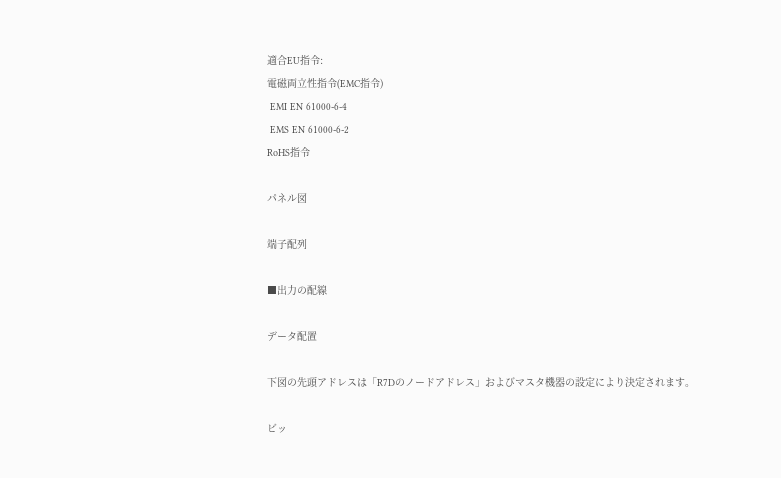適合EU指令:
電磁両立性指令(EMC指令)
 EMI EN 61000-6-4
 EMS EN 61000-6-2
RoHS指令

パネル図

端子配列

■出力の配線

データ配置

下図の先頭アドレスは「R7Dのノードアドレス」およびマスタ機器の設定により決定されます。

ビッ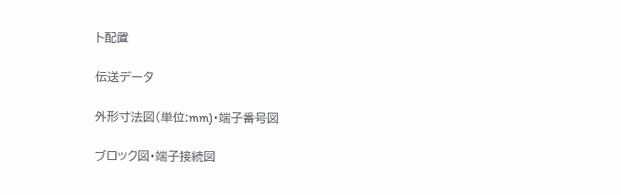ト配置

伝送データ

外形寸法図(単位:mm)・端子番号図

ブロック図・端子接続図